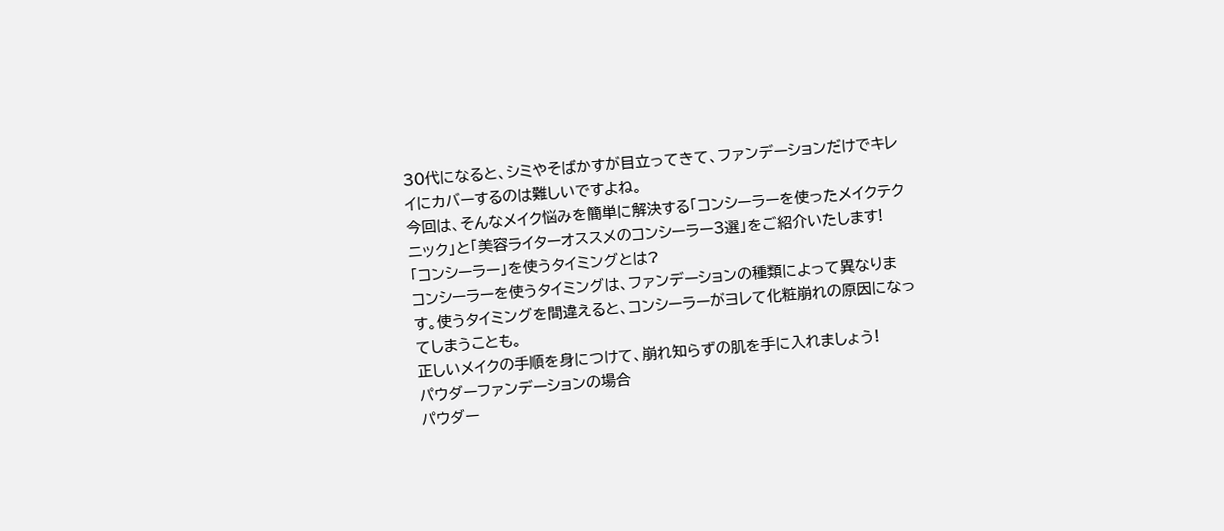30代になると、シミやそばかすが目立ってきて、ファンデーションだけでキレイにカバーするのは難しいですよね。
今回は、そんなメイク悩みを簡単に解決する「コンシーラーを使ったメイクテクニック」と「美容ライターオススメのコンシーラー3選」をご紹介いたします!
「コンシーラー」を使うタイミングとは?
コンシーラーを使うタイミングは、ファンデーションの種類によって異なります。使うタイミングを間違えると、コンシーラーがヨレて化粧崩れの原因になってしまうことも。
正しいメイクの手順を身につけて、崩れ知らずの肌を手に入れましょう!
パウダーファンデーションの場合
パウダー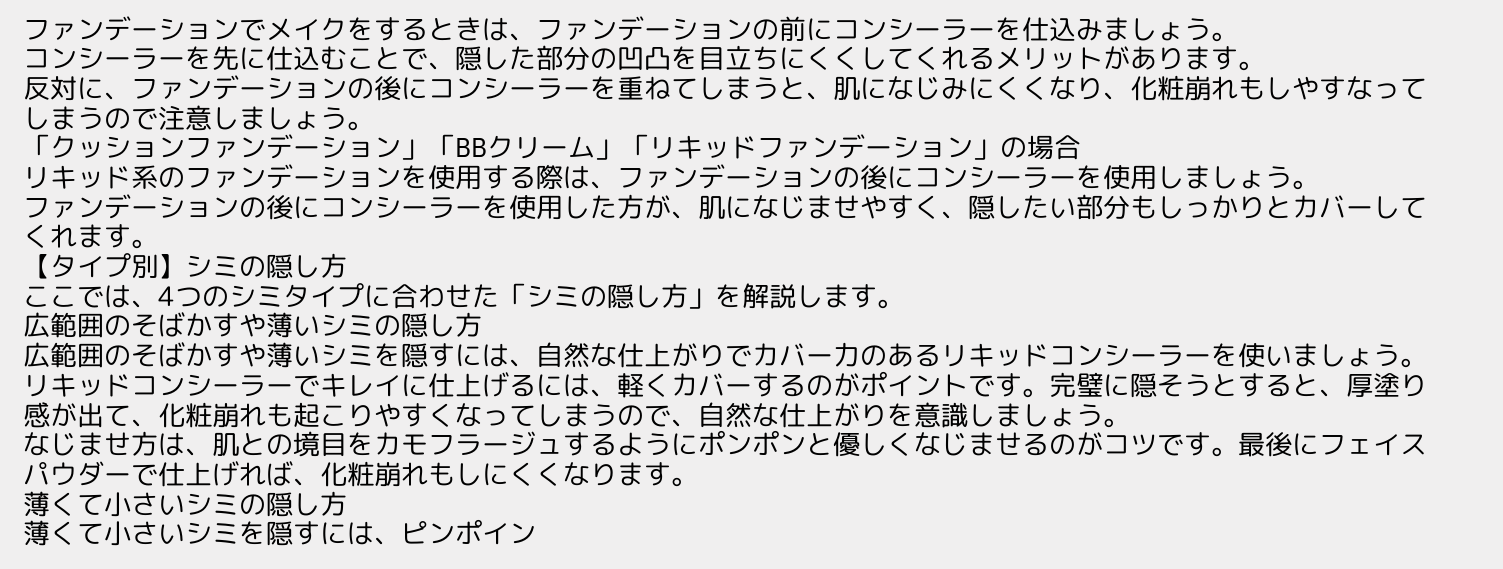ファンデーションでメイクをするときは、ファンデーションの前にコンシーラーを仕込みましょう。
コンシーラーを先に仕込むことで、隠した部分の凹凸を目立ちにくくしてくれるメリットがあります。
反対に、ファンデーションの後にコンシーラーを重ねてしまうと、肌になじみにくくなり、化粧崩れもしやすなってしまうので注意しましょう。
「クッションファンデーション」「BBクリーム」「リキッドファンデーション」の場合
リキッド系のファンデーションを使用する際は、ファンデーションの後にコンシーラーを使用しましょう。
ファンデーションの後にコンシーラーを使用した方が、肌になじませやすく、隠したい部分もしっかりとカバーしてくれます。
【タイプ別】シミの隠し方
ここでは、4つのシミタイプに合わせた「シミの隠し方」を解説します。
広範囲のそばかすや薄いシミの隠し方
広範囲のそばかすや薄いシミを隠すには、自然な仕上がりでカバー力のあるリキッドコンシーラーを使いましょう。
リキッドコンシーラーでキレイに仕上げるには、軽くカバーするのがポイントです。完璧に隠そうとすると、厚塗り感が出て、化粧崩れも起こりやすくなってしまうので、自然な仕上がりを意識しましょう。
なじませ方は、肌との境目をカモフラージュするようにポンポンと優しくなじませるのがコツです。最後にフェイスパウダーで仕上げれば、化粧崩れもしにくくなります。
薄くて小さいシミの隠し方
薄くて小さいシミを隠すには、ピンポイン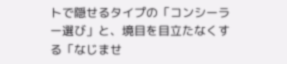トで隠せるタイプの「コンシーラー選び」と、境目を目立たなくする「なじませ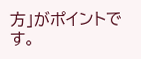方」がポイントです。